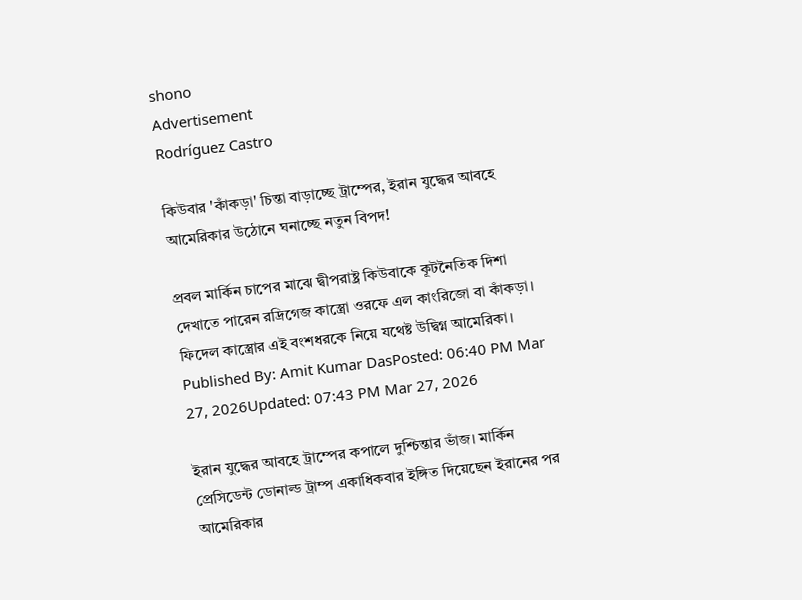shono
Advertisement
Rodríguez Castro

কিউবার 'কাঁকড়া' চিন্তা বাড়াচ্ছে ট্রাম্পের, ইরান যুদ্ধের আবহে আমেরিকার উঠোনে ঘনাচ্ছে নতুন বিপদ!

প্রবল মার্কিন চাপের মাঝে দ্বীপরাষ্ট্র কিউবাকে কূটনৈতিক দিশা দেখাতে পারেন রদ্রিগেজ কাস্ত্রো ওরফে এল কাংরিজো বা কাঁকড়া। ফিদেল কাস্ত্রোর এই বংশধরকে নিয়ে যথেষ্ট উদ্বিগ্ন আমেরিকা।
Published By: Amit Kumar DasPosted: 06:40 PM Mar 27, 2026Updated: 07:43 PM Mar 27, 2026

ইরান যুদ্ধের আবহে ট্রাম্পের কপালে দুশ্চিন্তার ভাঁজ। মার্কিন প্রেসিডেন্ট ডোনাল্ড ট্রাম্প একাধিকবার ইঙ্গিত দিয়েছেন ইরানের পর আমেরিকার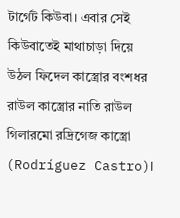টার্গেট কিউবা। এবার সেই কিউবাতেই মাথাচাড়া দিয়ে উঠল ফিদেল কাস্ত্রোর বংশধর রাউল কাস্ত্রোর নাতি রাউল গিলারমো রদ্রিগেজ কাস্ত্রো (Rodríguez Castro)।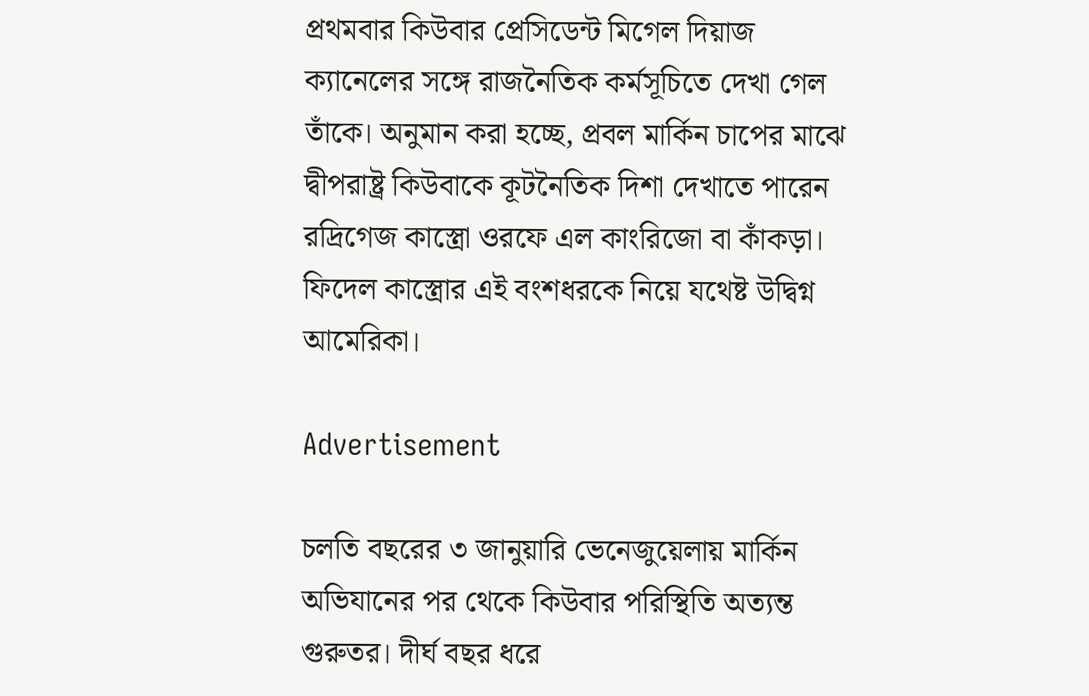প্রথমবার কিউবার প্রেসিডেন্ট মিগেল দিয়াজ ক্যানেলের সঙ্গে রাজনৈতিক কর্মসূচিতে দেখা গেল তাঁকে। অনুমান করা হচ্ছে, প্রবল মার্কিন চাপের মাঝে দ্বীপরাষ্ট্র কিউবাকে কূটনৈতিক দিশা দেখাতে পারেন রদ্রিগেজ কাস্ত্রো ওরফে এল কাংরিজো বা কাঁকড়া। ফিদেল কাস্ত্রোর এই বংশধরকে নিয়ে যথেষ্ট উদ্বিগ্ন আমেরিকা।

Advertisement

চলতি বছরের ৩ জানুয়ারি ভেনেজুয়েলায় মার্কিন অভিযানের পর থেকে কিউবার পরিস্থিতি অত্যন্ত গুরুতর। দীর্ঘ বছর ধরে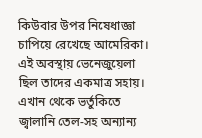কিউবার উপর নিষেধাজ্ঞা চাপিয়ে রেখেছে আমেরিকা। এই অবস্থায় ভেনেজুয়েলা ছিল তাদের একমাত্র সহায়। এখান থেকে ভর্তুকিতে জ্বালানি তেল-সহ অন্যান্য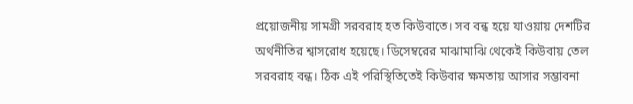প্রয়োজনীয় সামগ্রী সরবরাহ হত কিউবাতে। সব বন্ধ হয়ে যাওয়ায় দেশটির অর্থনীতির শ্বাসরোধ হয়েছে। ডিসেম্বরের মাঝামাঝি থেকেই কিউবায় তেল সরবরাহ বন্ধ। ঠিক এই পরিস্থিতিতেই কিউবার ক্ষমতায় আসার সম্ভাবনা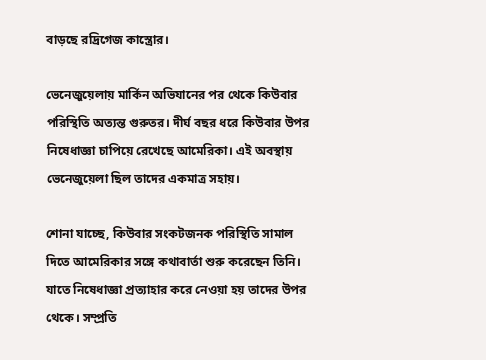বাড়ছে রদ্রিগেজ কাস্ত্রোর।

ভেনেজুয়েলায় মার্কিন অভিযানের পর থেকে কিউবার পরিস্থিতি অত্যন্ত গুরুতর। দীর্ঘ বছর ধরে কিউবার উপর নিষেধাজ্ঞা চাপিয়ে রেখেছে আমেরিকা। এই অবস্থায় ভেনেজুয়েলা ছিল তাদের একমাত্র সহায়।

শোনা যাচ্ছে, কিউবার সংকটজনক পরিস্থিতি সামাল দিতে আমেরিকার সঙ্গে কথাবার্তা শুরু করেছেন তিনি। যাতে নিষেধাজ্ঞা প্রত্যাহার করে নেওয়া হয় তাদের উপর থেকে। সম্প্রতি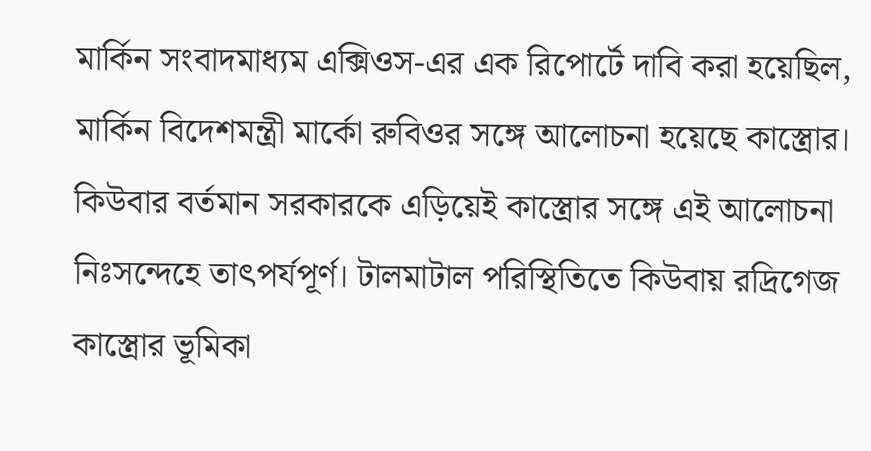মার্কিন সংবাদমাধ্যম এক্সিওস-এর এক রিপোর্টে দাবি করা হয়েছিল, মার্কিন বিদেশমন্ত্রী মার্কো রুবিওর সঙ্গে আলোচনা হয়েছে কাস্ত্রোর। কিউবার বর্তমান সরকারকে এড়িয়েই কাস্ত্রোর সঙ্গে এই আলোচনা নিঃসন্দেহে তাৎপর্যপূর্ণ। টালমাটাল পরিস্থিতিতে কিউবায় রদ্রিগেজ কাস্ত্রোর ভূমিকা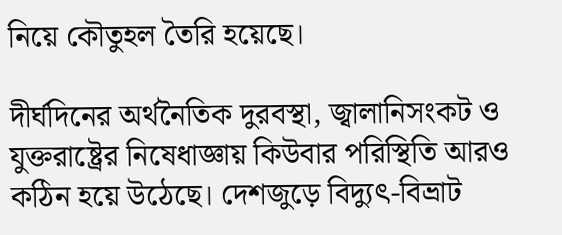নিয়ে কৌতুহল তৈরি হয়েছে।

দীর্ঘদিনের অর্থনৈতিক দুরবস্থা, জ্বালানিসংকট ও যুক্তরাষ্ট্রের নিষেধাজ্ঞায় কিউবার পরিস্থিতি আরও কঠিন হয়ে উঠেছে। দেশজুড়ে বিদ্যুৎ-বিভ্রাট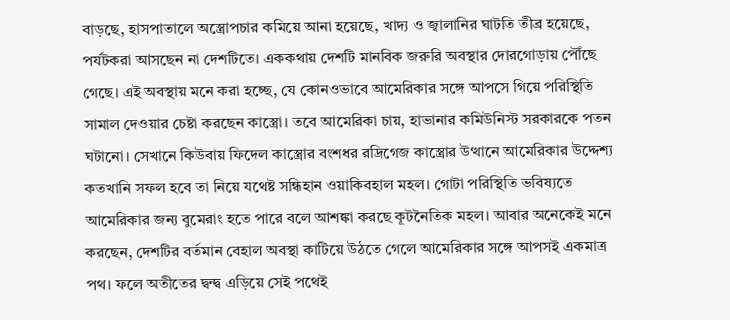বাড়ছে, হাসপাতালে অস্ত্রোপচার কমিয়ে আনা হয়েছে, খাদ্য ও জ্বালানির ঘাটতি তীব্র হয়েছে, পর্যটকরা আসছেন না দেশটিতে। এককথায় দেশটি মানবিক জরুরি অবস্থার দোরগোড়ায় পৌঁছে গেছে। এই অবস্থায় মনে করা হচ্ছে, যে কোনওভাবে আমেরিকার সঙ্গে আপসে গিয়ে পরিস্থিতি সামাল দেওয়ার চেষ্টা করছেন কাস্ত্রো। তবে আমেরিকা চায়, হাভানার কমিউনিস্ট সরকারকে পতন ঘটানো। সেখানে কিউবায় ফিদেল কাস্ত্রোর বংশধর রদ্রিগেজ কাস্ত্রোর উত্থানে আমেরিকার উদ্দেশ্য কতখানি সফল হবে তা নিয়ে যথেষ্ট সন্ধিহান ওয়াকিবহাল মহল। গোটা পরিস্থিতি ভবিষ্যতে আমেরিকার জন্য বুমেরাং হতে পারে বলে আশঙ্কা করছে কূটনৈতিক মহল। আবার অনেকেই মনে করছেন, দেশটির বর্তমান বেহাল অবস্থা কাটিয়ে উঠতে গেলে আমেরিকার সঙ্গে আপসই একমাত্র পথ। ফলে অতীতের দ্বন্দ্ব এড়িয়ে সেই পথেই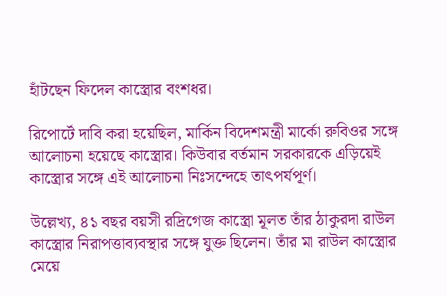হাঁটছেন ফিদেল কাস্ত্রোর বংশধর।

রিপোর্টে দাবি করা হয়েছিল, মার্কিন বিদেশমন্ত্রী মার্কো রুবিওর সঙ্গে আলোচনা হয়েছে কাস্ত্রোর। কিউবার বর্তমান সরকারকে এড়িয়েই কাস্ত্রোর সঙ্গে এই আলোচনা নিঃসন্দেহে তাৎপর্যপূর্ণ।

উল্লেখ্য, ৪১ বছর বয়সী রদ্রিগেজ কাস্ত্রো মূলত তাঁর ঠাকুরদা রাউল কাস্ত্রোর নিরাপত্তাব্যবস্থার সঙ্গে যুক্ত ছিলেন। তাঁর মা রাউল কাস্ত্রোর মেয়ে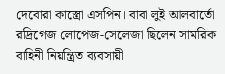দেবোরা কাস্ত্রো এসপিন। বাবা লুই আলবার্তো রদ্রিগেজ লোপেজ-সেলেজা ছিলেন সামরিক বাহিনী নিয়ন্ত্রিত ব্যবসায়ী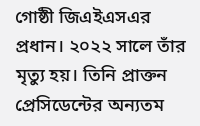গোষ্ঠী জিএইএসএর প্রধান। ২০২২ সালে তাঁর মৃত্যু হয়। তিনি প্রাক্তন প্রেসিডেন্টের অন্যতম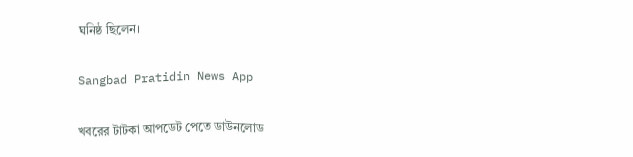ঘনিষ্ঠ ছিলেন।

Sangbad Pratidin News App

খবরের টাটকা আপডেট পেতে ডাউনলোড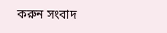করুন সংবাদ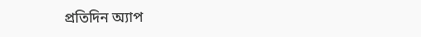প্রতিদিন অ্যাপ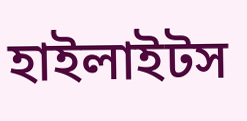হাইলাইটস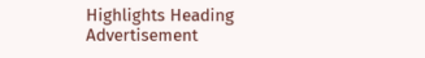Highlights Heading
Advertisement